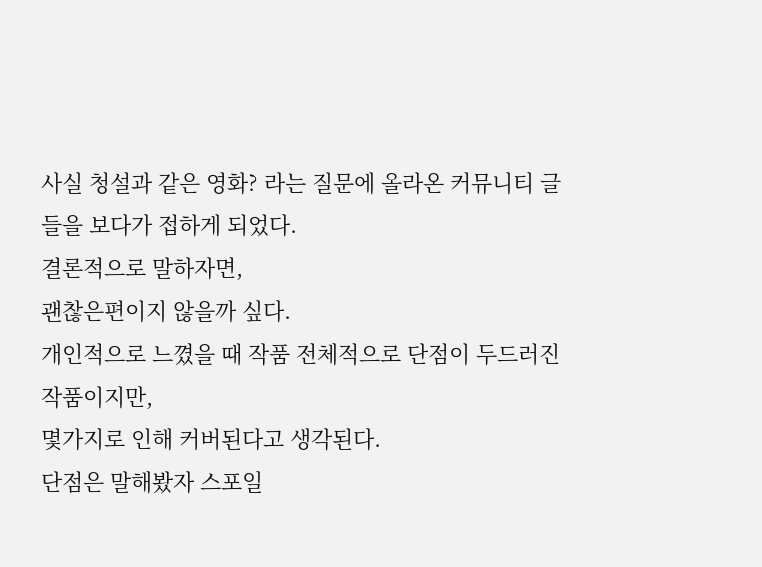사실 청설과 같은 영화? 라는 질문에 올라온 커뮤니티 글들을 보다가 접하게 되었다.
결론적으로 말하자면,
괜찮은편이지 않을까 싶다.
개인적으로 느꼈을 때 작품 전체적으로 단점이 두드러진 작품이지만,
몇가지로 인해 커버된다고 생각된다.
단점은 말해봤자 스포일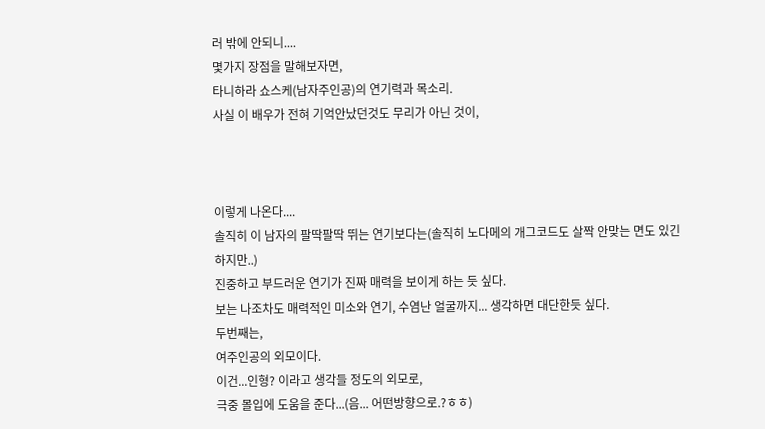러 밖에 안되니....
몇가지 장점을 말해보자면,
타니하라 쇼스케(남자주인공)의 연기력과 목소리.
사실 이 배우가 전혀 기억안났던것도 무리가 아닌 것이,



이렇게 나온다....
솔직히 이 남자의 팔딱팔딱 뛰는 연기보다는(솔직히 노다메의 개그코드도 살짝 안맞는 면도 있긴 하지만..)
진중하고 부드러운 연기가 진짜 매력을 보이게 하는 듯 싶다.
보는 나조차도 매력적인 미소와 연기, 수염난 얼굴까지... 생각하면 대단한듯 싶다.
두번째는,
여주인공의 외모이다.
이건...인형? 이라고 생각들 정도의 외모로,
극중 몰입에 도움을 준다...(음... 어떤방향으로.?ㅎㅎ)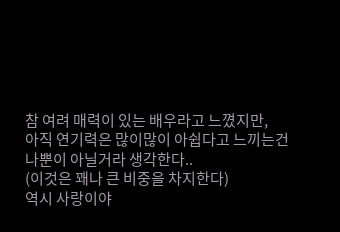참 여려 매력이 있는 배우라고 느꼈지만,
아직 연기력은 많이많이 아쉽다고 느끼는건 나뿐이 아닐거라 생각한다..
(이것은 꽤나 큰 비중을 차지한다)
역시 사랑이야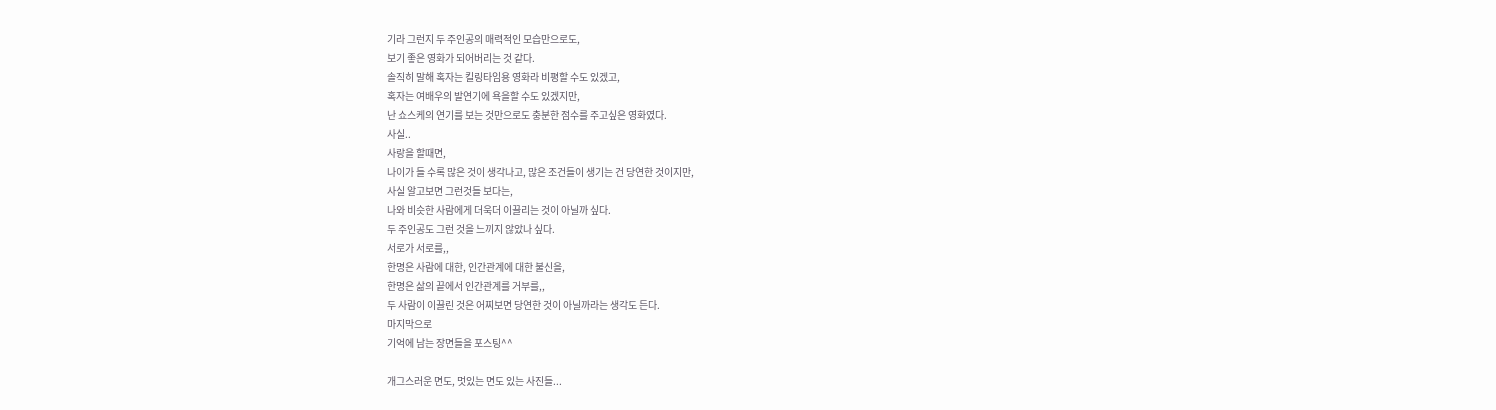기라 그런지 두 주인공의 매력적인 모습만으로도,
보기 좋은 영화가 되어버리는 것 같다.
솔직히 말해 혹자는 킬링타임용 영화라 비평할 수도 있겠고,
혹자는 여배우의 발연기에 욕을할 수도 있겠지만,
난 쇼스케의 연기를 보는 것만으로도 충분한 점수를 주고싶은 영화였다.
사실..
사랑을 할때면,
나이가 들 수록 많은 것이 생각나고, 많은 조건들이 생기는 건 당연한 것이지만,
사실 알고보면 그런것들 보다는,
나와 비슷한 사람에게 더욱더 이끌리는 것이 아닐까 싶다.
두 주인공도 그런 것을 느끼지 않았나 싶다.
서로가 서로를,,
한명은 사람에 대한, 인간관계에 대한 불신을,
한명은 삶의 끝에서 인간관계를 거부를,,
두 사람이 이끌린 것은 어찌보면 당연한 것이 아닐까라는 생각도 든다.
마지막으로
기억에 남는 장면들을 포스팅^^

개그스러운 면도, 멋있는 면도 있는 사진들...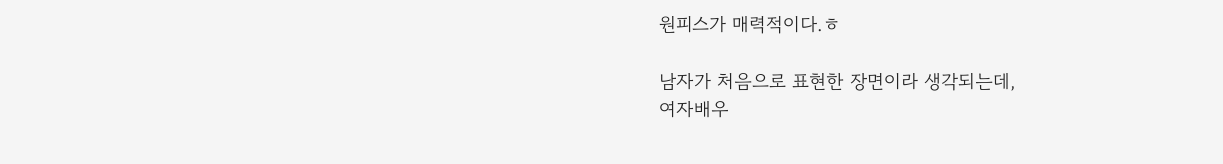원피스가 매력적이다.ㅎ

남자가 처음으로 표현한 장면이라 생각되는데,
여자배우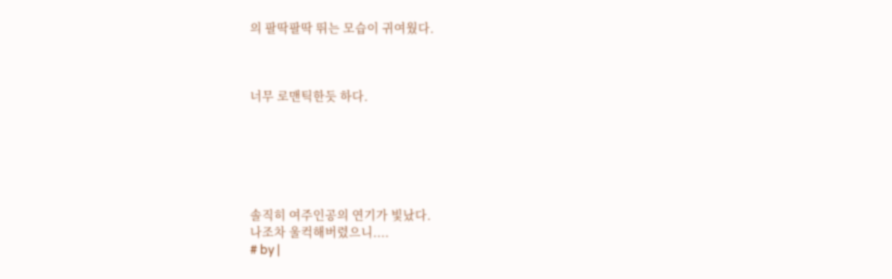의 팔딱팔딱 뛰는 모습이 귀여웠다.



너무 로맨틱한듯 하다.






솔직히 여주인공의 연기가 빛났다.
나조차 울컥해버렸으니....
# by |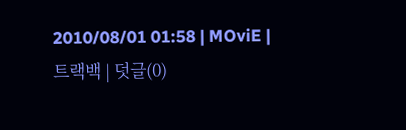2010/08/01 01:58 | MOviE | 트랙백 | 덧글(0)